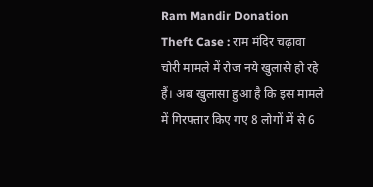Ram Mandir Donation Theft Case : राम मंदिर चढ़ावा चोरी मामले में रोज नये खुलासे हो रहे हैं। अब खुलासा हुआ है कि इस मामले में गिरफ्तार किए गए 8 लोगों में से 6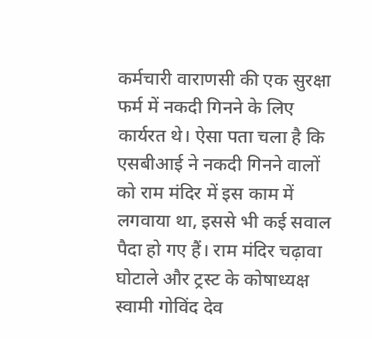कर्मचारी वाराणसी की एक सुरक्षा फर्म में नकदी गिनने के लिए कार्यरत थे। ऐसा पता चला है कि एसबीआई ने नकदी गिनने वालों को राम मंदिर में इस काम में लगवाया था, इससे भी कई सवाल पैदा हो गए हैं। राम मंदिर चढ़ावा घोटाले और ट्रस्ट के कोषाध्यक्ष स्वामी गोविंद देव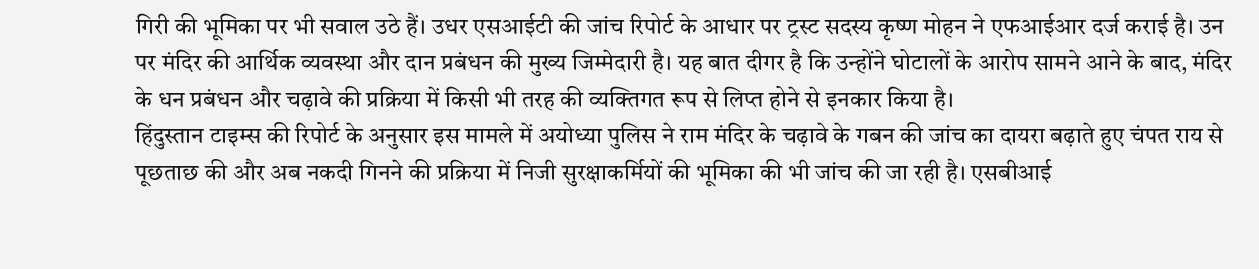गिरी की भूमिका पर भी सवाल उठे हैं। उधर एसआईटी की जांच रिपोर्ट के आधार पर ट्रस्ट सदस्य कृष्ण मोहन ने एफआईआर दर्ज कराई है। उन पर मंदिर की आर्थिक व्यवस्था और दान प्रबंधन की मुख्य जिम्मेदारी है। यह बात दीगर है कि उन्होंने घोटालों के आरोप सामने आने के बाद, मंदिर के धन प्रबंधन और चढ़ावे की प्रक्रिया में किसी भी तरह की व्यक्तिगत रूप से लिप्त होने से इनकार किया है।
हिंदुस्तान टाइम्स की रिपोर्ट के अनुसार इस मामले में अयोध्या पुलिस ने राम मंदिर के चढ़ावे के गबन की जांच का दायरा बढ़ाते हुए चंपत राय से पूछताछ की और अब नकदी गिनने की प्रक्रिया में निजी सुरक्षाकर्मियों की भूमिका की भी जांच की जा रही है। एसबीआई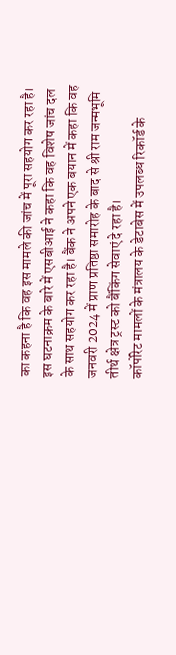का कहना है कि वह इस मामले की जांच में पूरा सहयोग कर रहा है। इस घटनाक्रम के बारे में एसबीआई ने कहा कि वह विशेष जांच दल के साथ सहयोग कर रहा है। बैंक ने अपने एक बयान में कहा कि वह जनवरी 2024 में प्राण प्रतिष्ठा समारोह के बाद से श्री राम जन्मभूमि तीर्थ क्षेत्र ट्रस्ट को बैंकिंग सेवाएं दे रहा है।
कॉर्पोरेट मामलों के मंत्रालय के डेटाबेस में उपलब्ध रिकॉर्ड के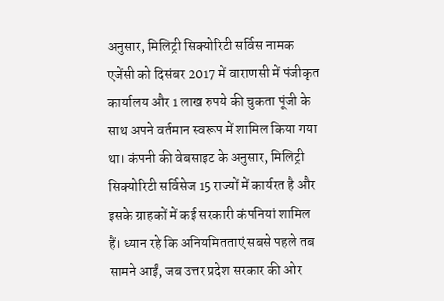अनुसार, मिलिट्री सिक्योरिटी सर्विस नामक एजेंसी को दिसंबर 2017 में वाराणसी में पंजीकृत कार्यालय और 1 लाख रुपये की चुकता पूंजी के साथ अपने वर्तमान स्वरूप में शामिल किया गया था। कंपनी की वेबसाइट के अनुसार, मिलिट्री सिक्योरिटी सर्विसेज 15 राज्यों में कार्यरत है और इसके ग्राहकों में कई सरकारी कंपनियां शामिल हैं। ध्यान रहे कि अनियमितताएं सबसे पहले तब सामने आईं, जब उत्तर प्रदेश सरकार की ओर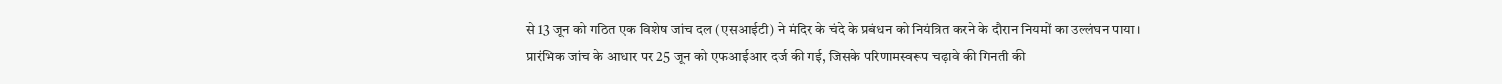से 13 जून को गठित एक विशेष जांच दल (एसआईटी) ने मंदिर के चंदे के प्रबंधन को नियंत्रित करने के दौरान नियमों का उल्लंघन पाया।
प्रारंभिक जांच के आधार पर 25 जून को एफआईआर दर्ज की गई, जिसके परिणामस्वरूप चढ़ावे की गिनती की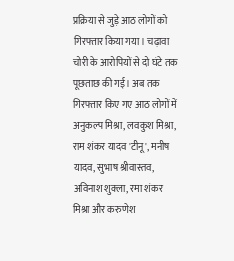प्रक्रिया से जुड़े आठ लोगों को गिरफ्तार किया गया। चढ़ावा चोरी के आरोपियों से दो घंटे तक पूछताछ की गई। अब तक गिरफ्तार किए गए आठ लोगों में अनुकल्प मिश्रा, लवकुश मिश्रा, राम शंकर यादव 'टीनू', मनीष यादव, सुभाष श्रीवास्तव, अविनाश शुक्ला, रमा शंकर मिश्रा और करुणेश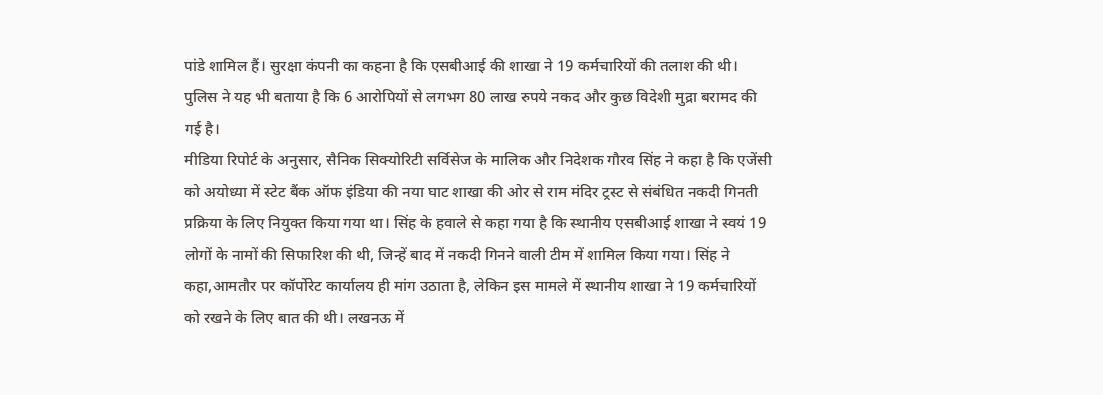पांडे शामिल हैं। सुरक्षा कंपनी का कहना है कि एसबीआई की शाखा ने 19 कर्मचारियों की तलाश की थी। पुलिस ने यह भी बताया है कि 6 आरोपियों से लगभग 80 लाख रुपये नकद और कुछ विदेशी मुद्रा बरामद की गई है।
मीडिया रिपोर्ट के अनुसार, सैनिक सिक्योरिटी सर्विसेज के मालिक और निदेशक गौरव सिंह ने कहा है कि एजेंसी को अयोध्या में स्टेट बैंक ऑफ इंडिया की नया घाट शाखा की ओर से राम मंदिर ट्रस्ट से संबंधित नकदी गिनती प्रक्रिया के लिए नियुक्त किया गया था। सिंह के हवाले से कहा गया है कि स्थानीय एसबीआई शाखा ने स्वयं 19 लोगों के नामों की सिफारिश की थी, जिन्हें बाद में नकदी गिनने वाली टीम में शामिल किया गया। सिंह ने कहा,आमतौर पर कॉर्पोरेट कार्यालय ही मांग उठाता है, लेकिन इस मामले में स्थानीय शाखा ने 19 कर्मचारियों को रखने के लिए बात की थी। लखनऊ में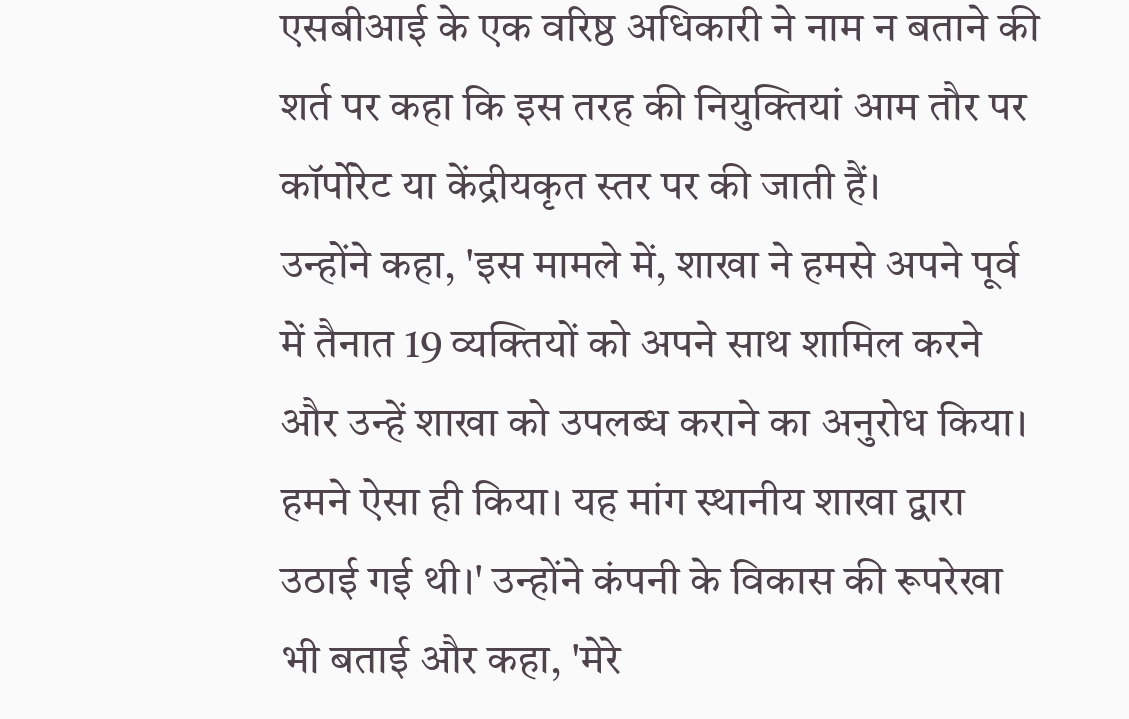एसबीआई के एक वरिष्ठ अधिकारी ने नाम न बताने की शर्त पर कहा कि इस तरह की नियुक्तियां आम तौर पर कॉर्पोरेट या केंद्रीयकृत स्तर पर की जाती हैं।
उन्होंने कहा, 'इस मामले में, शाखा ने हमसे अपने पूर्व में तैनात 19 व्यक्तियों को अपने साथ शामिल करने और उन्हें शाखा को उपलब्ध कराने का अनुरोध किया। हमने ऐसा ही किया। यह मांग स्थानीय शाखा द्वारा उठाई गई थी।' उन्होंने कंपनी के विकास की रूपरेखा भी बताई और कहा, 'मेरे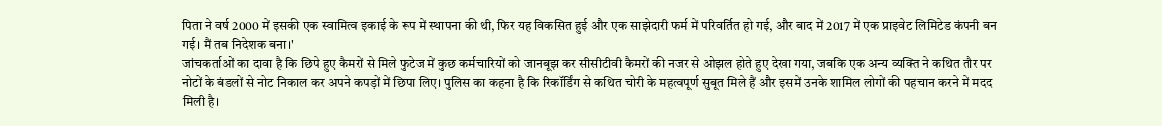पिता ने वर्ष 2000 में इसकी एक स्वामित्व इकाई के रूप में स्थापना की थी, फिर यह विकसित हुई और एक साझेदारी फर्म में परिवर्तित हो गई, और बाद में 2017 में एक प्राइवेट लिमिटेड कंपनी बन गई। मैं तब निदेशक बना।'
जांचकर्ताओं का दावा है कि छिपे हुए कैमरों से मिले फुटेज में कुछ कर्मचारियों को जानबूझ कर सीसीटीवी कैमरों की नजर से ओझल होते हुए देखा गया, जबकि एक अन्य व्यक्ति ने कथित तौर पर नोटों के बंडलों से नोट निकाल कर अपने कपड़ों में छिपा लिए। पुलिस का कहना है कि रिकॉर्डिंग से कथित चोरी के महत्वपूर्ण सुबूत मिले हैं और इसमें उनके शामिल लोगों की पहचान करने में मदद मिली है।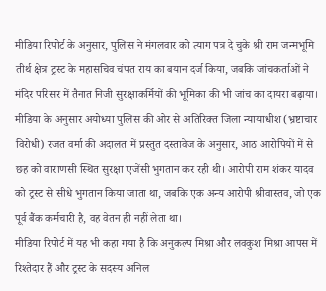मीडिया रिपोर्ट के अनुसार, पुलिस ने मंगलवार को त्याग पत्र दे चुके श्री राम जन्मभूमि तीर्थ क्षेत्र ट्रस्ट के महासचिव चंपत राय का बयान दर्ज किया, जबकि जांचकर्ताओं ने मंदिर परिसर में तैनात निजी सुरक्षाकर्मियों की भूमिका की भी जांच का दायरा बढ़ाया।
मीडिया के अनुसार अयोध्या पुलिस की ओर से अतिरिक्त जिला न्यायाधीश (भ्रष्टाचार विरोधी) रजत वर्मा की अदालत में प्रस्तुत दस्तावेज के अनुसार, आठ आरोपियों में से छह को वाराणसी स्थित सुरक्षा एजेंसी भुगतान कर रही थी। आरोपी राम शंकर यादव को ट्रस्ट से सीधे भुगतान किया जाता था, जबकि एक अन्य आरोपी श्रीवास्तव, जो एक पूर्व बैंक कर्मचारी है, वह वेतन ही नहीं लेता था।
मीडिया रिपोर्ट में यह भी कहा गया है कि अनुकल्प मिश्रा और लवकुश मिश्रा आपस में रिश्तेदार हैं और ट्रस्ट के सदस्य अनिल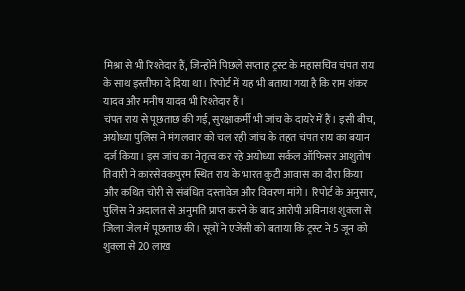मिश्रा से भी रिश्तेदार हैं, जिन्होंने पिछले सप्ताह ट्रस्ट के महासचिव चंपत राय के साथ इस्तीफा दे दिया था। रिपोर्ट में यह भी बताया गया है कि राम शंकर यादव और मनीष यादव भी रिश्तेदार हैं।
चंपत राय से पूछताछ की गई, सुरक्षाकर्मी भी जांच के दायरे में हैं। इसी बीच, अयोध्या पुलिस ने मंगलवार को चल रही जांच के तहत चंपत राय का बयान दर्ज किया। इस जांच का नेतृत्व कर रहे अयोध्या सर्कल ऑफिसर आशुतोष तिवारी ने कारसेवकपुरम स्थित राय के भारत कुटी आवास का दौरा किया और कथित चोरी से संबंधित दस्तावेज और विवरण मांगे। रिपोर्ट के अनुसार, पुलिस ने अदालत से अनुमति प्राप्त करने के बाद आरोपी अविनाश शुक्ला से जिला जेल में पूछताछ की। सूत्रों ने एजेंसी को बताया कि ट्रस्ट ने 5 जून को शुक्ला से 20 लाख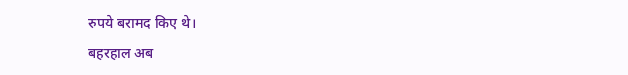रुपये बरामद किए थे।
बहरहाल अब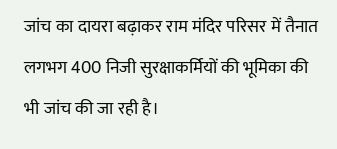जांच का दायरा बढ़ाकर राम मंदिर परिसर में तैनात लगभग 400 निजी सुरक्षाकर्मियों की भूमिका की भी जांच की जा रही है।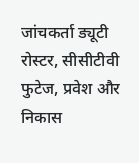जांचकर्ता ड्यूटी रोस्टर, सीसीटीवी फुटेज, प्रवेश और निकास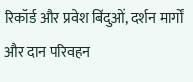रिकॉर्ड और प्रवेश बिंदुओं, दर्शन मार्गों और दान परिवहन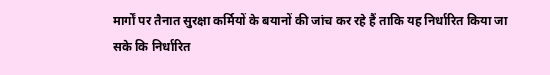मार्गों पर तैनात सुरक्षा कर्मियों के बयानों की जांच कर रहे हैं ताकि यह निर्धारित किया जा सके कि निर्धारित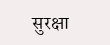सुरक्षा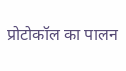प्रोटोकॉल का पालन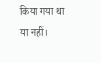किया गया था या नहीं।